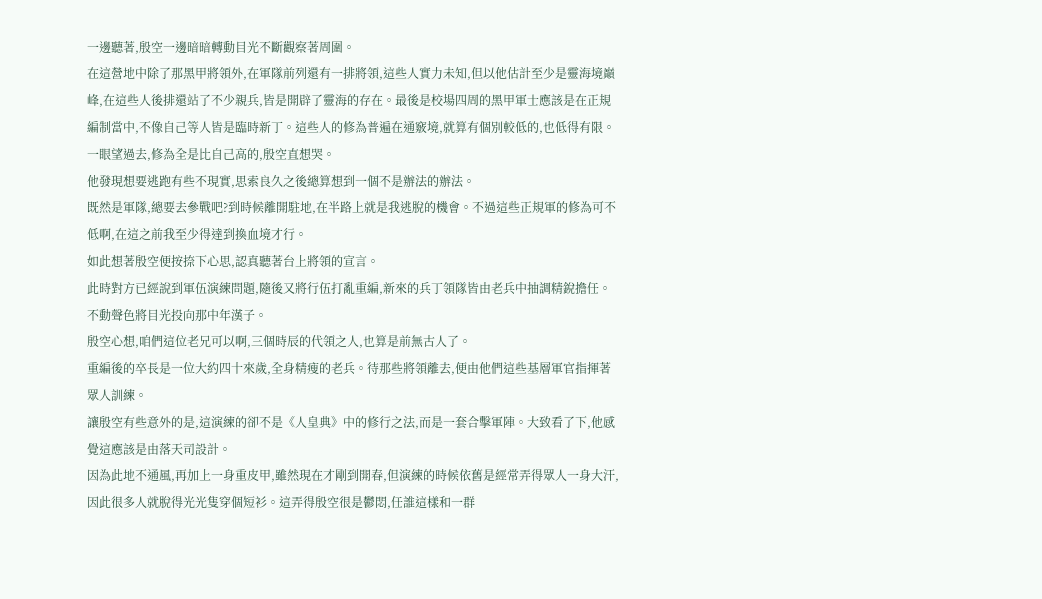一邊聽著,殷空一邊暗暗轉動目光不斷觀察著周圍。
在這營地中除了那黑甲將領外,在軍隊前列還有一排將領,這些人實力未知,但以他估計至少是靈海境巔峰,在這些人後排還站了不少親兵,皆是開辟了靈海的存在。最後是校場四周的黑甲軍士應該是在正規編制當中,不像自己等人皆是臨時新丁。這些人的修為普遍在通竅境,就算有個別較低的,也低得有限。一眼望過去,修為全是比自己高的,殷空直想哭。
他發現想要逃跑有些不現實,思索良久之後總算想到一個不是辦法的辦法。
既然是軍隊,總要去參戰吧?到時候離開駐地,在半路上就是我逃脫的機會。不過這些正規軍的修為可不低啊,在這之前我至少得達到換血境才行。
如此想著殷空便按捺下心思,認真聽著台上將領的宣言。
此時對方已經說到軍伍演練問題,隨後又將行伍打亂重編,新來的兵丁領隊皆由老兵中抽調精銳擔任。
不動聲色將目光投向那中年漢子。
殷空心想,咱們這位老兄可以啊,三個時辰的代領之人,也算是前無古人了。
重編後的卒長是一位大約四十來歲,全身精瘦的老兵。待那些將領離去,便由他們這些基層軍官指揮著眾人訓練。
讓殷空有些意外的是,這演練的卻不是《人皇典》中的修行之法,而是一套合擊軍陣。大致看了下,他感覺這應該是由落天司設計。
因為此地不通風,再加上一身重皮甲,雖然現在才剛到開春,但演練的時候依舊是經常弄得眾人一身大汗,因此很多人就脫得光光隻穿個短衫。這弄得殷空很是鬱悶,任誰這樣和一群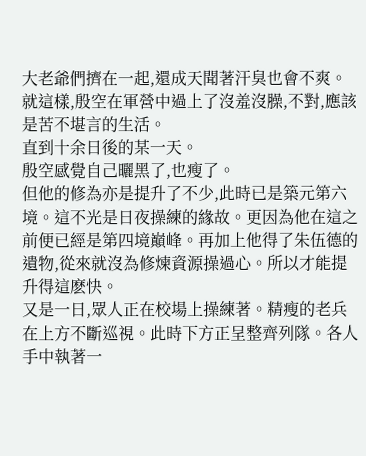大老爺們擠在一起,還成天聞著汗臭也會不爽。
就這樣,殷空在軍營中過上了沒羞沒臊,不對,應該是苦不堪言的生活。
直到十余日後的某一天。
殷空感覺自己曬黑了,也瘦了。
但他的修為亦是提升了不少,此時已是築元第六境。這不光是日夜操練的緣故。更因為他在這之前便已經是第四境巔峰。再加上他得了朱伍德的遺物,從來就沒為修煉資源操過心。所以才能提升得這麽快。
又是一日,眾人正在校場上操練著。精瘦的老兵在上方不斷巡視。此時下方正呈整齊列隊。各人手中執著一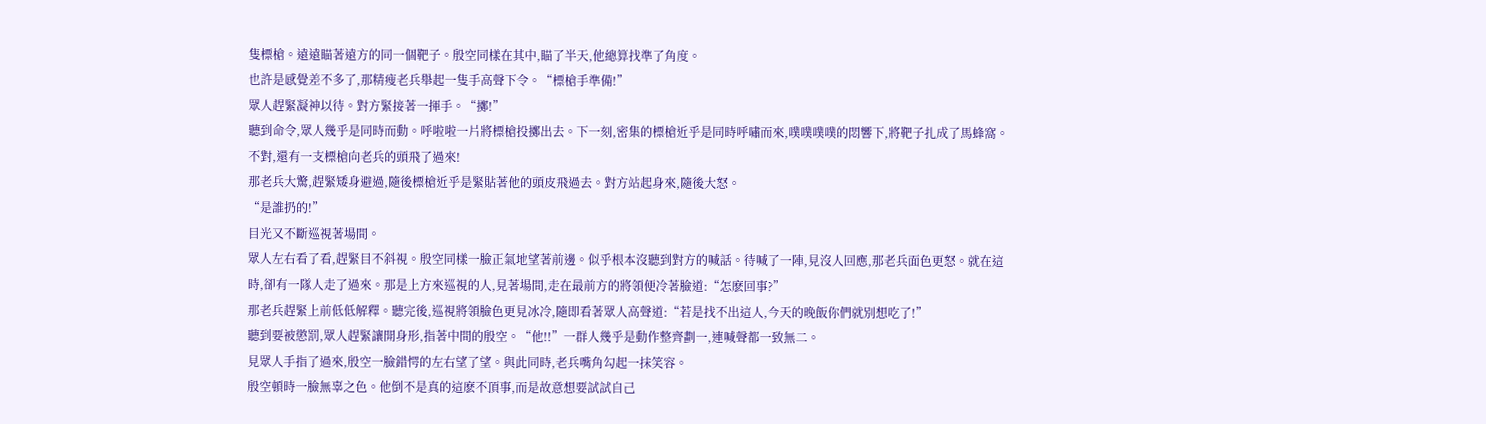隻標槍。遠遠瞄著遠方的同一個靶子。殷空同樣在其中,瞄了半天,他總算找準了角度。
也許是感覺差不多了,那精瘦老兵舉起一隻手高聲下令。“標槍手準備!”
眾人趕緊凝神以待。對方緊接著一揮手。“擲!”
聽到命令,眾人幾乎是同時而動。呼啦啦一片將標槍投擲出去。下一刻,密集的標槍近乎是同時呼嘯而來,噗噗噗噗的悶響下,將靶子扎成了馬蜂窩。不對,還有一支標槍向老兵的頭飛了過來!
那老兵大驚,趕緊矮身避過,隨後標槍近乎是緊貼著他的頭皮飛過去。對方站起身來,隨後大怒。
“是誰扔的!”
目光又不斷巡視著場間。
眾人左右看了看,趕緊目不斜視。殷空同樣一臉正氣地望著前邊。似乎根本沒聽到對方的喊話。待喊了一陣,見沒人回應,那老兵面色更怒。就在這時,卻有一隊人走了過來。那是上方來巡視的人,見著場間,走在最前方的將領便冷著臉道:“怎麽回事?”
那老兵趕緊上前低低解釋。聽完後,巡視將領臉色更見冰冷,隨即看著眾人高聲道:“若是找不出這人,今天的晚飯你們就別想吃了!”
聽到要被懲罰,眾人趕緊讓開身形,指著中間的殷空。“他!!”一群人幾乎是動作整齊劃一,連喊聲都一致無二。
見眾人手指了過來,殷空一臉錯愕的左右望了望。與此同時,老兵嘴角勾起一抹笑容。
殷空頓時一臉無辜之色。他倒不是真的這麽不頂事,而是故意想要試試自己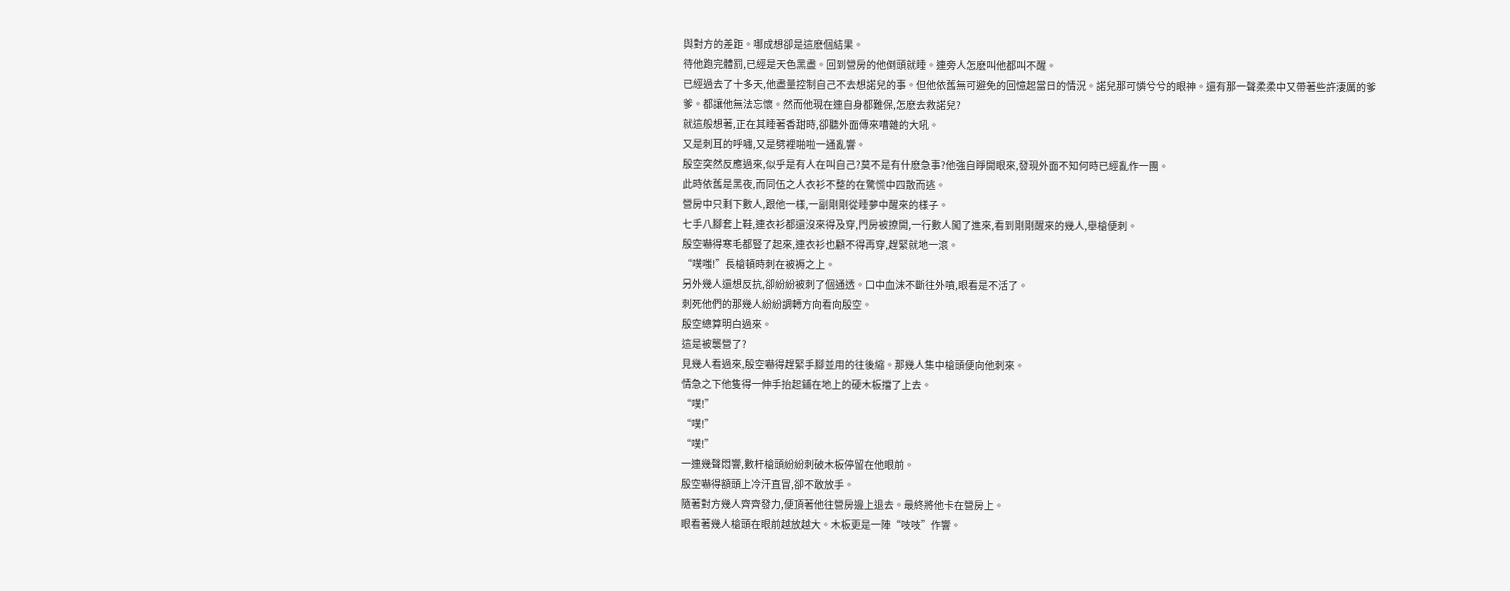與對方的差距。哪成想卻是這麽個結果。
待他跑完體罰,已經是天色黑盡。回到營房的他倒頭就睡。連旁人怎麽叫他都叫不醒。
已經過去了十多天,他盡量控制自己不去想諾兒的事。但他依舊無可避免的回憶起當日的情況。諾兒那可憐兮兮的眼神。還有那一聲柔柔中又帶著些許淒厲的爹爹。都讓他無法忘懷。然而他現在連自身都難保,怎麽去救諾兒?
就這般想著,正在其睡著香甜時,卻聽外面傳來嘈雜的大吼。
又是刺耳的呼嘯,又是劈裡啪啦一通亂響。
殷空突然反應過來,似乎是有人在叫自己?莫不是有什麽急事?他強自睜開眼來,發現外面不知何時已經亂作一團。
此時依舊是黑夜,而同伍之人衣衫不整的在驚慌中四散而逃。
營房中只剩下數人,跟他一樣,一副剛剛從睡夢中醒來的樣子。
七手八腳套上鞋,連衣衫都還沒來得及穿,門房被撩開,一行數人闖了進來,看到剛剛醒來的幾人,舉槍便刺。
殷空嚇得寒毛都豎了起來,連衣衫也顧不得再穿,趕緊就地一滾。
“噗嗤!”長槍頓時刺在被褥之上。
另外幾人還想反抗,卻紛紛被刺了個通透。口中血沫不斷往外噴,眼看是不活了。
刺死他們的那幾人紛紛調轉方向看向殷空。
殷空總算明白過來。
這是被襲營了?
見幾人看過來,殷空嚇得趕緊手腳並用的往後縮。那幾人集中槍頭便向他刺來。
情急之下他隻得一伸手抬起鋪在地上的硬木板擋了上去。
“噗!”
“噗!”
“噗!”
一連幾聲悶響,數杆槍頭紛紛刺破木板停留在他眼前。
殷空嚇得額頭上冷汗直冒,卻不敢放手。
隨著對方幾人齊齊發力,便頂著他往營房邊上退去。最終將他卡在營房上。
眼看著幾人槍頭在眼前越放越大。木板更是一陣“吱吱”作響。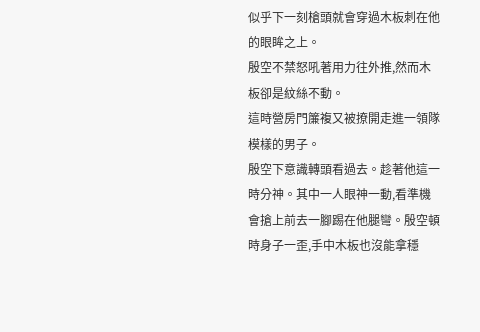似乎下一刻槍頭就會穿過木板刺在他的眼眸之上。
殷空不禁怒吼著用力往外推,然而木板卻是紋絲不動。
這時營房門簾複又被撩開走進一領隊模樣的男子。
殷空下意識轉頭看過去。趁著他這一時分神。其中一人眼神一動,看準機會搶上前去一腳踢在他腿彎。殷空頓時身子一歪,手中木板也沒能拿穩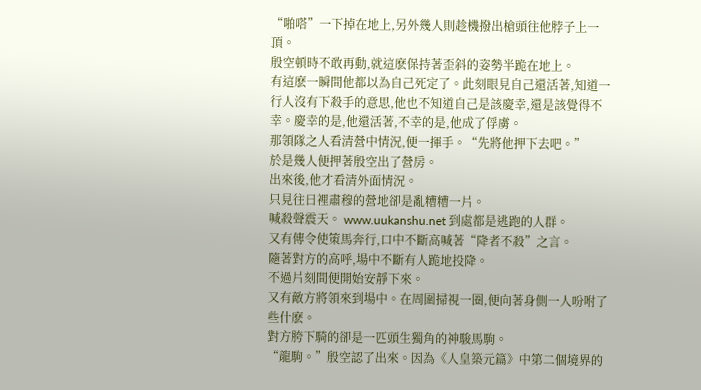“啪嗒”一下掉在地上,另外幾人則趁機撥出槍頭往他脖子上一頂。
殷空頓時不敢再動,就這麽保持著歪斜的姿勢半跪在地上。
有這麽一瞬間他都以為自己死定了。此刻眼見自己還活著,知道一行人沒有下殺手的意思,他也不知道自己是該慶幸,還是該覺得不幸。慶幸的是,他還活著,不幸的是,他成了俘虜。
那領隊之人看清營中情況,便一揮手。“先將他押下去吧。”
於是幾人便押著殷空出了營房。
出來後,他才看清外面情況。
只見往日裡肅穆的營地卻是亂糟糟一片。
喊殺聲震天。 www.uukanshu.net 到處都是逃跑的人群。
又有傳令使策馬奔行,口中不斷高喊著“降者不殺”之言。
隨著對方的高呼,場中不斷有人跪地投降。
不過片刻間便開始安靜下來。
又有敵方將領來到場中。在周圍掃視一圈,便向著身側一人吩咐了些什麽。
對方胯下騎的卻是一匹頭生獨角的神駿馬駒。
“龍駒。”殷空認了出來。因為《人皇築元篇》中第二個境界的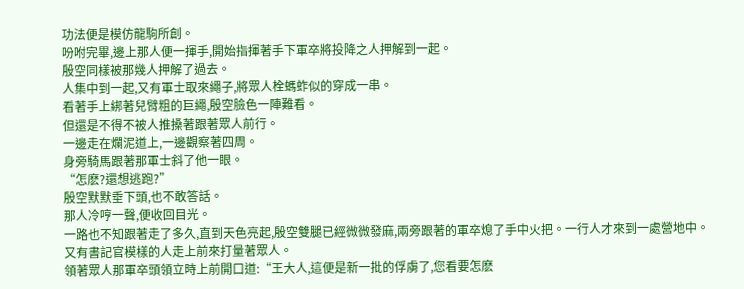功法便是模仿龍駒所創。
吩咐完畢,邊上那人便一揮手,開始指揮著手下軍卒將投降之人押解到一起。
殷空同樣被那幾人押解了過去。
人集中到一起,又有軍士取來繩子,將眾人栓螞蚱似的穿成一串。
看著手上綁著兒臂粗的巨繩,殷空臉色一陣難看。
但還是不得不被人推搡著跟著眾人前行。
一邊走在爛泥道上,一邊觀察著四周。
身旁騎馬跟著那軍士斜了他一眼。
“怎麽?還想逃跑?”
殷空默默垂下頭,也不敢答話。
那人冷哼一聲,便收回目光。
一路也不知跟著走了多久,直到天色亮起,殷空雙腿已經微微發麻,兩旁跟著的軍卒熄了手中火把。一行人才來到一處營地中。
又有書記官模樣的人走上前來打量著眾人。
領著眾人那軍卒頭領立時上前開口道:“王大人,這便是新一批的俘虜了,您看要怎麽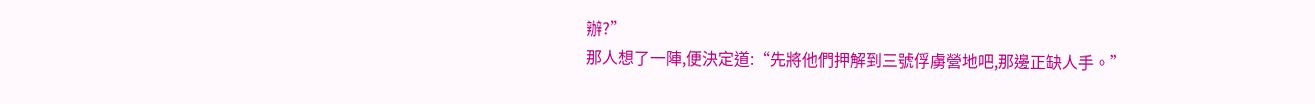辦?”
那人想了一陣,便決定道:“先將他們押解到三號俘虜營地吧,那邊正缺人手。”